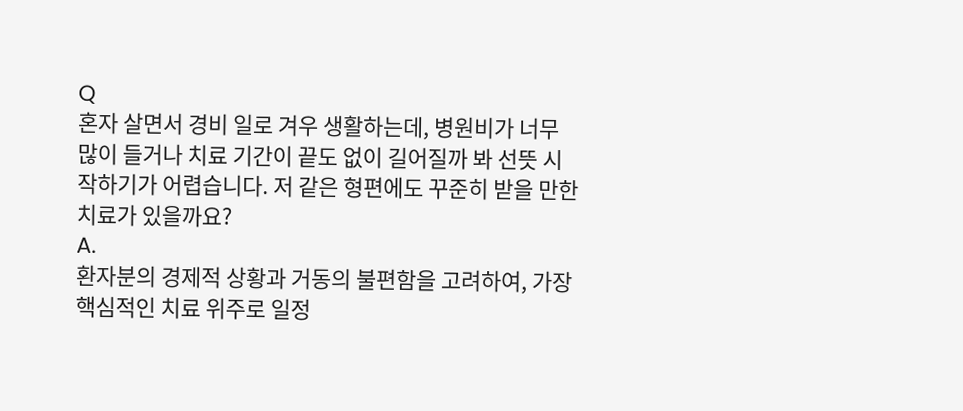Q
혼자 살면서 경비 일로 겨우 생활하는데, 병원비가 너무 많이 들거나 치료 기간이 끝도 없이 길어질까 봐 선뜻 시작하기가 어렵습니다. 저 같은 형편에도 꾸준히 받을 만한 치료가 있을까요?
A.
환자분의 경제적 상황과 거동의 불편함을 고려하여, 가장 핵심적인 치료 위주로 일정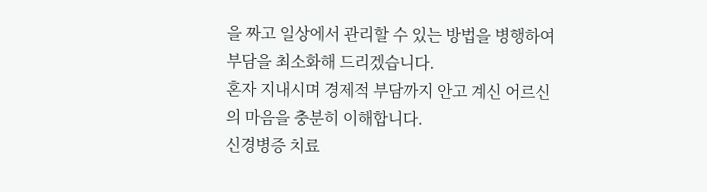을 짜고 일상에서 관리할 수 있는 방법을 병행하여 부담을 최소화해 드리겠습니다.
혼자 지내시며 경제적 부담까지 안고 계신 어르신의 마음을 충분히 이해합니다.
신경병증 치료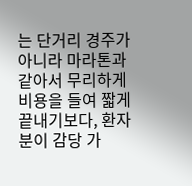는 단거리 경주가 아니라 마라톤과 같아서 무리하게 비용을 들여 짧게 끝내기보다, 환자분이 감당 가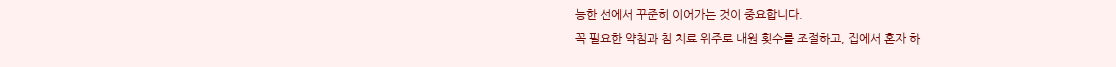능한 선에서 꾸준히 이어가는 것이 중요합니다.
꼭 필요한 약침과 침 치료 위주로 내원 횟수를 조절하고, 집에서 혼자 하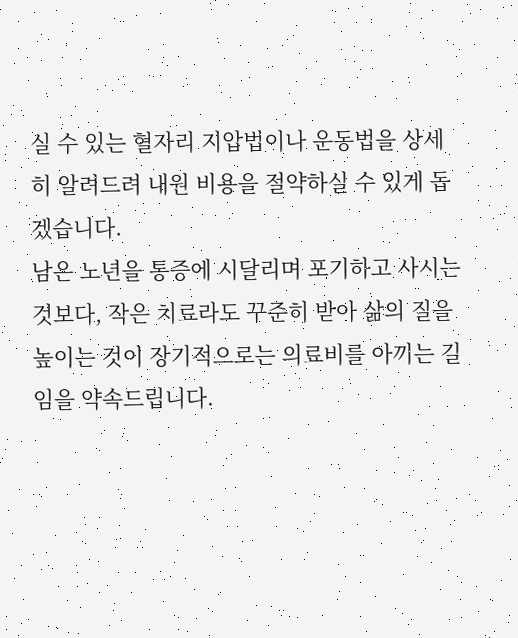실 수 있는 혈자리 지압법이나 운동법을 상세히 알려드려 내원 비용을 절약하실 수 있게 돕겠습니다.
남은 노년을 통증에 시달리며 포기하고 사시는 것보다, 작은 치료라도 꾸준히 받아 삶의 질을 높이는 것이 장기적으로는 의료비를 아끼는 길임을 약속드립니다.